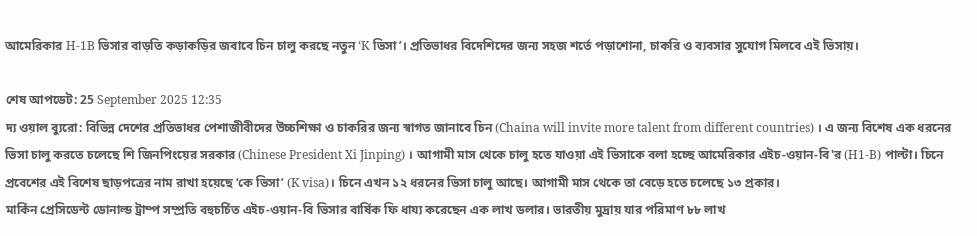আমেরিকার H-1B ভিসার বাড়তি কড়াকড়ির জবাবে চিন চালু করছে নতুন ‘K ভিসা’। প্রতিভাধর বিদেশিদের জন্য সহজ শর্তে পড়াশোনা, চাকরি ও ব্যবসার সুযোগ মিলবে এই ভিসায়।

শেষ আপডেট: 25 September 2025 12:35
দ্য ওয়াল ব্যুরো: বিভিন্ন দেশের প্রতিভাধর পেশাজীবীদের উচ্চশিক্ষা ও চাকরির জন্য স্বাগত জানাবে চিন (Chaina will invite more talent from different countries) । এ জন্য বিশেষ এক ধরনের ভিসা চালু করতে চলেছে শি জিনপিংয়ের সরকার (Chinese President Xi Jinping) । আগামী মাস থেকে চালু হতে যাওয়া এই ভিসাকে বলা হচ্ছে আমেরিকার এইচ-ওয়ান-বি'র (H1-B) পাল্টা। চিনে প্রবেশের এই বিশেষ ছাড়পত্রের নাম রাখা হয়েছে ‘কে ভিসা’ (K visa)। চিনে এখন ১২ ধরনের ভিসা চালু আছে। আগামী মাস থেকে তা বেড়ে হতে চলেছে ১৩ প্রকার।
মার্কিন প্রেসিডেন্ট ডোনাল্ড ট্রাম্প সম্প্রতি বহুচর্চিত এইচ-ওয়ান-বি ভিসার বার্ষিক ফি ধায্য করেছেন এক লাখ ডলার। ভারতীয় মুদ্রায় যার পরিমাণ ৮৮ লাখ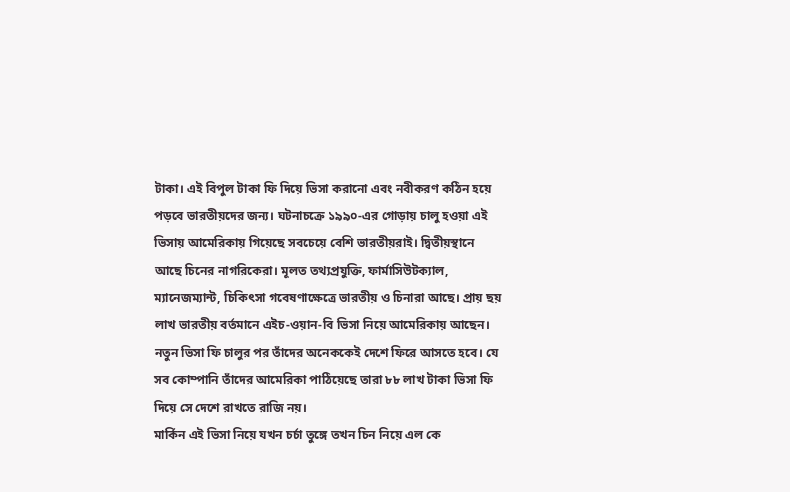টাকা। এই বিপুল টাকা ফি দিয়ে ভিসা করানো এবং নবীকরণ কঠিন হয়ে পড়বে ভারতীয়দের জন্য। ঘটনাচক্রে ১৯৯০-এর গোড়ায় চালু হওয়া এই ভিসায় আমেরিকায় গিয়েছে সবচেয়ে বেশি ভারতীয়রাই। দ্বিতীয়স্থানে আছে চিনের নাগরিকেরা। মূলত তথ্যপ্রযুক্তি, ফার্মাসিউটক্যাল, ম্যানেজম্যান্ট, চিকিৎসা গবেষণাক্ষেত্রে ভারতীয় ও চিনারা আছে। প্রায় ছয় লাখ ভারতীয় বর্তমানে এইচ-ওয়ান-বি ভিসা নিয়ে আমেরিকায় আছেন। নতুন ভিসা ফি চালুর পর তাঁদের অনেককেই দেশে ফিরে আসতে হবে। যে সব কোম্পানি তাঁদের আমেরিকা পাঠিয়েছে তারা ৮৮ লাখ টাকা ভিসা ফি দিয়ে সে দেশে রাখতে রাজি নয়।
মার্কিন এই ভিসা নিয়ে যখন চর্চা তুঙ্গে তখন চিন নিয়ে এল কে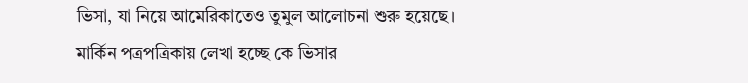ভিসা, যা নিয়ে আমেরিকাতেও তুমুল আলোচনা শুরু হয়েছে। মার্কিন পত্রপত্রিকায় লেখা হচ্ছে কে ভিসার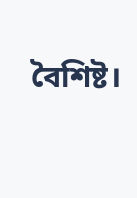বৈশিষ্ট।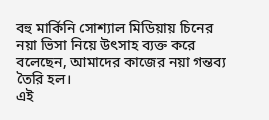বহু মার্কিনি সোশ্যাল মিডিয়ায় চিনের নয়া ভিসা নিয়ে উৎসাহ ব্যক্ত করে বলেছেন, আমাদের কাজের নয়া গন্তব্য তৈরি হল।
এই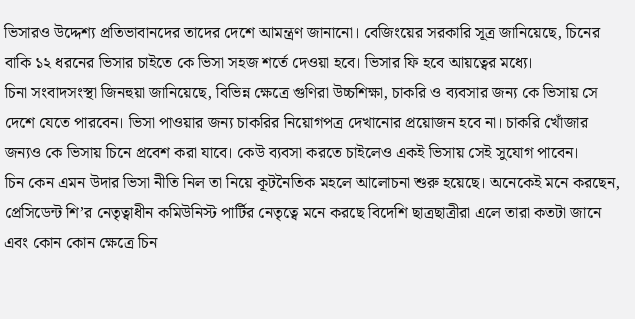ভিসারও উদ্দেশ্য প্রতিভাবানদের তাদের দেশে আমন্ত্রণ জানানো। বেজিংয়ের সরকারি সূত্র জানিয়েছে, চিনের বাকি ১২ ধরনের ভিসার চাইতে কে ভিসা সহজ শর্তে দেওয়া হবে। ভিসার ফি হবে আয়ত্বের মধ্যে।
চিনা সংবাদসংস্থা জিনহুয়া জানিয়েছে, বিভিন্ন ক্ষেত্রে গুণিরা উচ্চশিক্ষা, চাকরি ও ব্যবসার জন্য কে ভিসায় সে দেশে যেতে পারবেন। ভিসা পাওয়ার জন্য চাকরির নিয়োগপত্র দেখানোর প্রয়োজন হবে না। চাকরি খোঁজার জন্যও কে ভিসায় চিনে প্রবেশ করা যাবে। কেউ ব্যবসা করতে চাইলেও একই ভিসায় সেই সুযোগ পাবেন।
চিন কেন এমন উদার ভিসা নীতি নিল তা নিয়ে কূটনৈতিক মহলে আলোচনা শুরু হয়েছে। অনেকেই মনে করছেন, প্রেসিডেন্ট শি’র নেতৃত্বাধীন কমিউনিস্ট পার্টির নেতৃত্বে মনে করছে বিদেশি ছাত্রছাত্রীরা এলে তারা কতটা জানে এবং কোন কোন ক্ষেত্রে চিন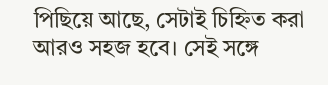পিছিয়ে আছে, সেটাই চিহ্নিত করা আরও সহজ হবে। সেই সঙ্গে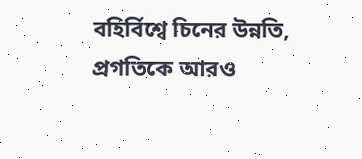বহির্বিশ্বে চিনের উন্নতি, প্রগতিকে আরও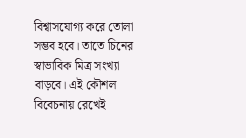বিশ্বাসযোগ্য করে তোলা সম্ভব হবে। তাতে চিনের স্বাভাবিক মিত্র সংখ্যা বাড়বে। এই কৌশল বিবেচনায় রেখেই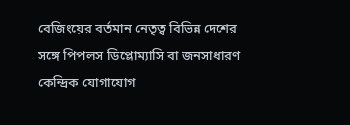বেজিংয়ের বর্তমান নেতৃত্ব বিভিন্ন দেশের সঙ্গে পিপলস ডিপ্লোম্যাসি বা জনসাধারণ কেন্দ্রিক যোগাযোগ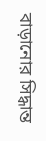বাড়ানোর সিদ্ধান্ত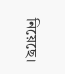নিয়েছে।